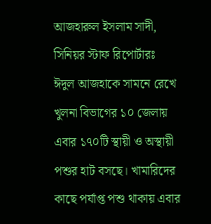আজহারুল ইসলাম সাদী, সিনিয়র স্টাফ রিপোর্টারঃ
ঈদুল আজহাকে সামনে রেখে খুলনা বিভাগের ১০ জেলায় এবার ১৭০টি স্থায়ী ও অস্থায়ী পশুর হাট বসছে। খামারিদের কাছে পর্যাপ্ত পশু থাকায় এবার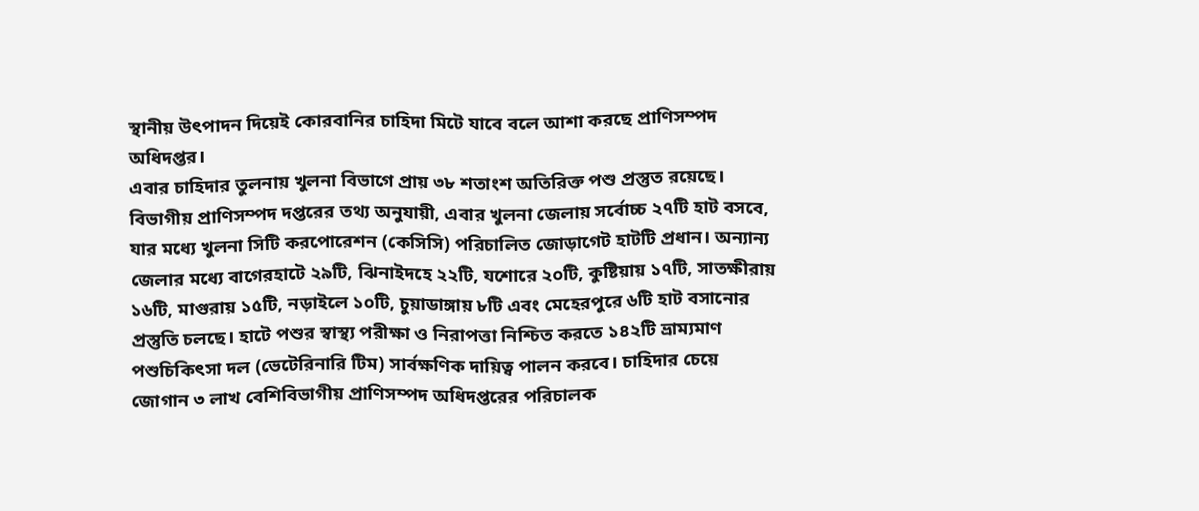স্থানীয় উৎপাদন দিয়েই কোরবানির চাহিদা মিটে যাবে বলে আশা করছে প্রাণিসম্পদ অধিদপ্তর।
এবার চাহিদার তুলনায় খুলনা বিভাগে প্রায় ৩৮ শতাংশ অতিরিক্ত পশু প্রস্তুত রয়েছে।
বিভাগীয় প্রাণিসম্পদ দপ্তরের তথ্য অনুযায়ী, এবার খুলনা জেলায় সর্বোচ্চ ২৭টি হাট বসবে, যার মধ্যে খুলনা সিটি করপোরেশন (কেসিসি) পরিচালিত জোড়াগেট হাটটি প্রধান। অন্যান্য জেলার মধ্যে বাগেরহাটে ২৯টি, ঝিনাইদহে ২২টি, যশোরে ২০টি, কুষ্টিয়ায় ১৭টি, সাতক্ষীরায় ১৬টি, মাগুরায় ১৫টি, নড়াইলে ১০টি, চুয়াডাঙ্গায় ৮টি এবং মেহেরপুরে ৬টি হাট বসানোর প্রস্তুতি চলছে। হাটে পশুর স্বাস্থ্য পরীক্ষা ও নিরাপত্তা নিশ্চিত করতে ১৪২টি ভ্রাম্যমাণ পশুচিকিৎসা দল (ভেটেরিনারি টিম) সার্বক্ষণিক দায়িত্ব পালন করবে। চাহিদার চেয়ে জোগান ৩ লাখ বেশিবিভাগীয় প্রাণিসম্পদ অধিদপ্তরের পরিচালক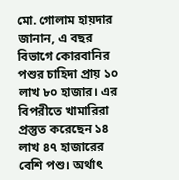মো. গোলাম হায়দার জানান, এ বছর বিভাগে কোরবানির পশুর চাহিদা প্রায় ১০ লাখ ৮০ হাজার। এর বিপরীতে খামারিরা প্রস্তুত করেছেন ১৪ লাখ ৪৭ হাজারের বেশি পশু। অর্থাৎ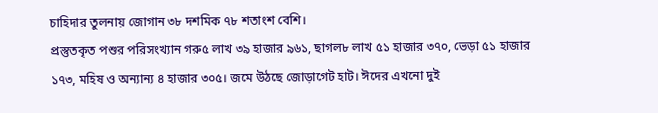চাহিদার তুলনায় জোগান ৩৮ দশমিক ৭৮ শতাংশ বেশি।
প্রস্তুতকৃত পশুর পরিসংখ্যান গরু৫ লাখ ৩৯ হাজার ৯৬১, ছাগল৮ লাখ ৫১ হাজার ৩৭০, ভেড়া ৫১ হাজার ১৭৩, মহিষ ও অন্যান্য ৪ হাজার ৩০৫। জমে উঠছে জোড়াগেট হাট। ঈদের এখনো দুই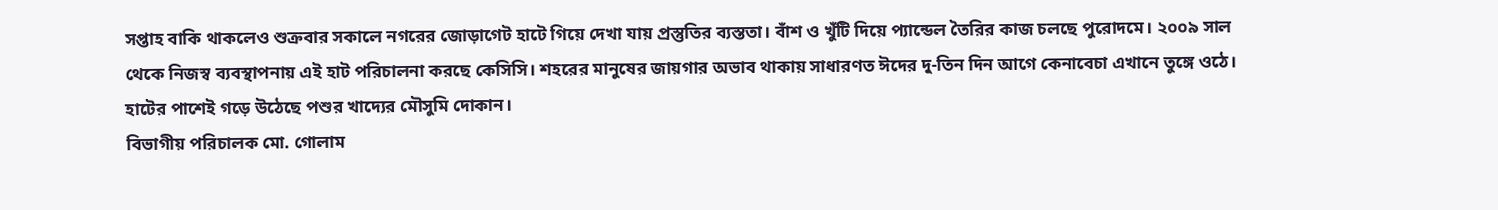সপ্তাহ বাকি থাকলেও শুক্রবার সকালে নগরের জোড়াগেট হাটে গিয়ে দেখা যায় প্রস্তুতির ব্যস্ততা। বাঁশ ও খুঁটি দিয়ে প্যান্ডেল তৈরির কাজ চলছে পুরোদমে। ২০০৯ সাল থেকে নিজস্ব ব্যবস্থাপনায় এই হাট পরিচালনা করছে কেসিসি। শহরের মানুষের জায়গার অভাব থাকায় সাধারণত ঈদের দু-তিন দিন আগে কেনাবেচা এখানে তুঙ্গে ওঠে। হাটের পাশেই গড়ে উঠেছে পশুর খাদ্যের মৌসুমি দোকান।
বিভাগীয় পরিচালক মো. গোলাম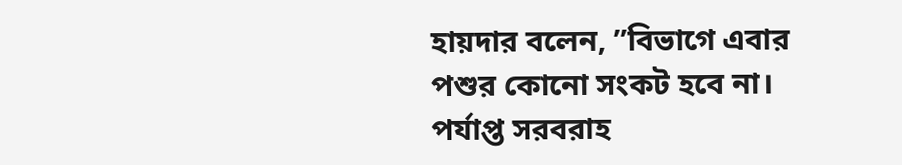হায়দার বলেন, ”বিভাগে এবার পশুর কোনো সংকট হবে না। পর্যাপ্ত সরবরাহ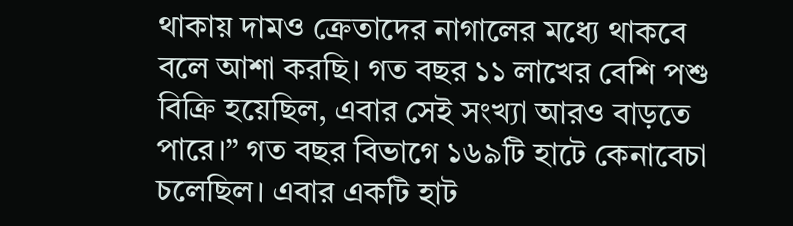থাকায় দামও ক্রেতাদের নাগালের মধ্যে থাকবে বলে আশা করছি। গত বছর ১১ লাখের বেশি পশু বিক্রি হয়েছিল, এবার সেই সংখ্যা আরও বাড়তে পারে।” গত বছর বিভাগে ১৬৯টি হাটে কেনাবেচা চলেছিল। এবার একটি হাট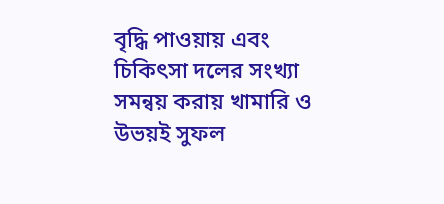বৃদ্ধি পাওয়ায় এবং চিকিৎসা দলের সংখ্যা সমন্বয় করায় খামারি ও উভয়ই সুফল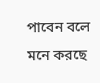পাবেন বলে মনে করছে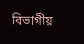বিভাগীয়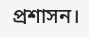প্রশাসন।